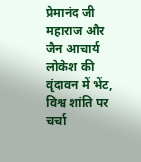प्रेमानंद जी महाराज और जैन आचार्य लोकेश की वृंदावन में भेंट, विश्व शांति पर चर्चा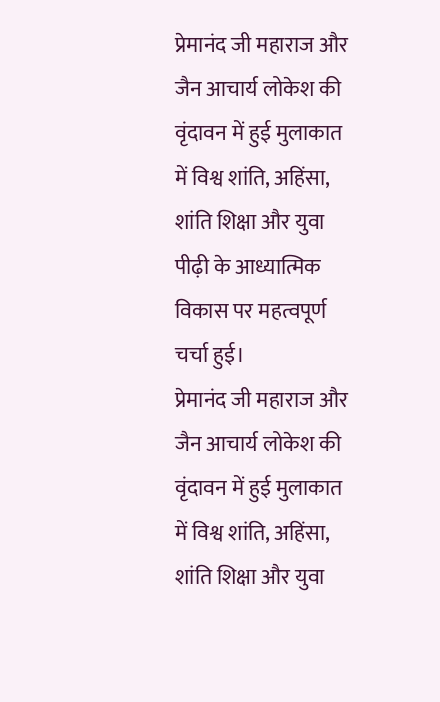प्रेमानंद जी महाराज और जैन आचार्य लोकेश की वृंदावन में हुई मुलाकात में विश्व शांति, अहिंसा, शांति शिक्षा और युवा पीढ़ी के आध्यात्मिक विकास पर महत्वपूर्ण चर्चा हुई।
प्रेमानंद जी महाराज और जैन आचार्य लोकेश की वृंदावन में हुई मुलाकात में विश्व शांति, अहिंसा, शांति शिक्षा और युवा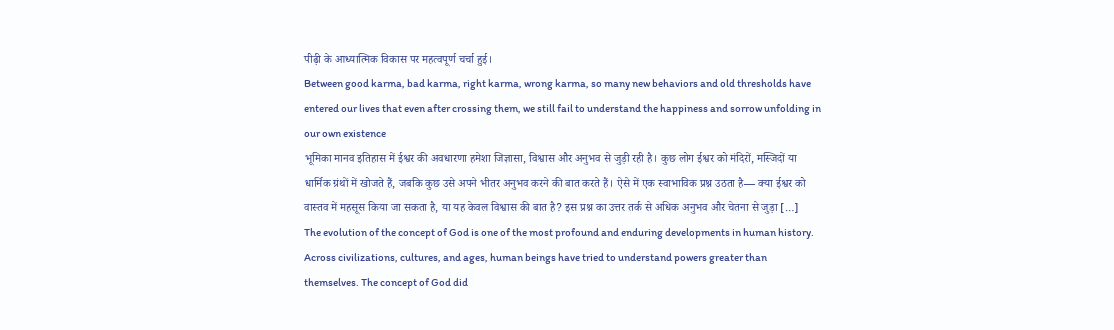पीढ़ी के आध्यात्मिक विकास पर महत्वपूर्ण चर्चा हुई।
Between good karma, bad karma, right karma, wrong karma, so many new behaviors and old thresholds have entered our lives that even after crossing them, we still fail to understand the happiness and sorrow unfolding in our own existence
भूमिका मानव इतिहास में ईश्वर की अवधारणा हमेशा जिज्ञासा, विश्वास और अनुभव से जुड़ी रही है। कुछ लोग ईश्वर को मंदिरों, मस्जिदों या धार्मिक ग्रंथों में खोजते हैं, जबकि कुछ उसे अपने भीतर अनुभव करने की बात करते हैं। ऐसे में एक स्वाभाविक प्रश्न उठता है— क्या ईश्वर को वास्तव में महसूस किया जा सकता है, या यह केवल विश्वास की बात है? इस प्रश्न का उत्तर तर्क से अधिक अनुभव और चेतना से जुड़ा […]
The evolution of the concept of God is one of the most profound and enduring developments in human history. Across civilizations, cultures, and ages, human beings have tried to understand powers greater than themselves. The concept of God did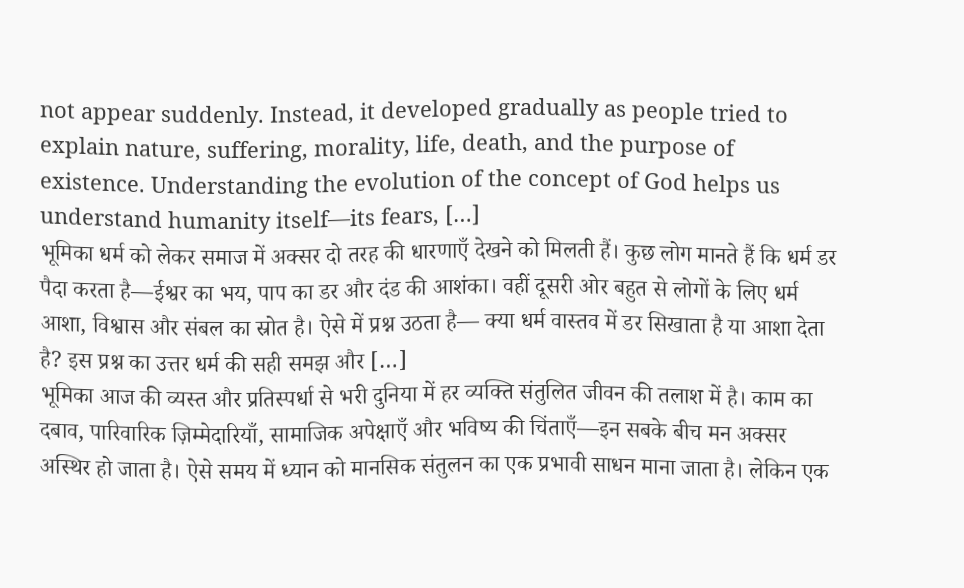not appear suddenly. Instead, it developed gradually as people tried to explain nature, suffering, morality, life, death, and the purpose of existence. Understanding the evolution of the concept of God helps us understand humanity itself—its fears, […]
भूमिका धर्म को लेकर समाज में अक्सर दो तरह की धारणाएँ देखने को मिलती हैं। कुछ लोग मानते हैं कि धर्म डर पैदा करता है—ईश्वर का भय, पाप का डर और दंड की आशंका। वहीं दूसरी ओर बहुत से लोगों के लिए धर्म आशा, विश्वास और संबल का स्रोत है। ऐसे में प्रश्न उठता है— क्या धर्म वास्तव में डर सिखाता है या आशा देता है? इस प्रश्न का उत्तर धर्म की सही समझ और […]
भूमिका आज की व्यस्त और प्रतिस्पर्धा से भरी दुनिया में हर व्यक्ति संतुलित जीवन की तलाश में है। काम का दबाव, पारिवारिक ज़िम्मेदारियाँ, सामाजिक अपेक्षाएँ और भविष्य की चिंताएँ—इन सबके बीच मन अक्सर अस्थिर हो जाता है। ऐसे समय में ध्यान को मानसिक संतुलन का एक प्रभावी साधन माना जाता है। लेकिन एक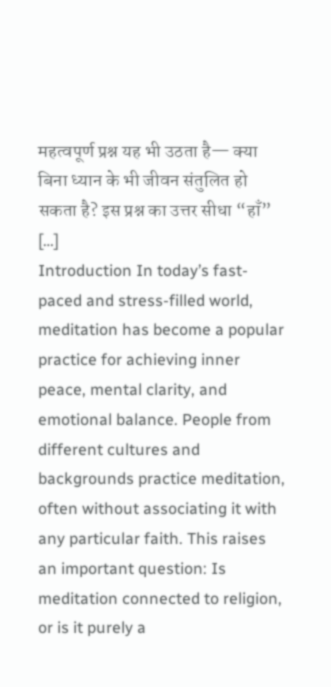महत्वपूर्ण प्रश्न यह भी उठता है— क्या बिना ध्यान के भी जीवन संतुलित हो सकता है? इस प्रश्न का उत्तर सीधा “हाँ” […]
Introduction In today’s fast-paced and stress-filled world, meditation has become a popular practice for achieving inner peace, mental clarity, and emotional balance. People from different cultures and backgrounds practice meditation, often without associating it with any particular faith. This raises an important question: Is meditation connected to religion, or is it purely a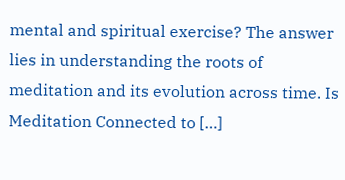mental and spiritual exercise? The answer lies in understanding the roots of meditation and its evolution across time. Is Meditation Connected to […]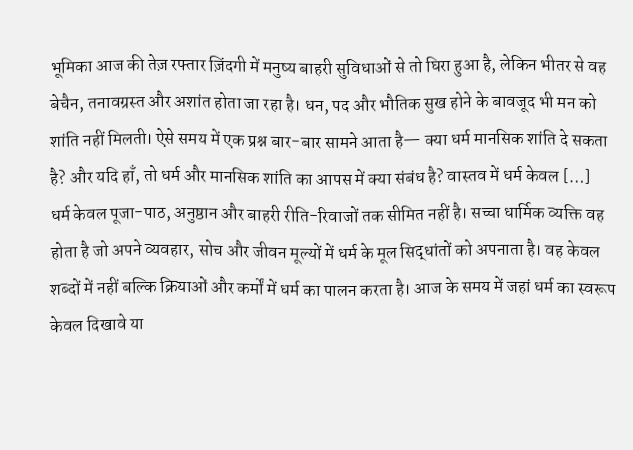भूमिका आज की तेज़ रफ्तार ज़िंदगी में मनुष्य बाहरी सुविधाओं से तो घिरा हुआ है, लेकिन भीतर से वह बेचैन, तनावग्रस्त और अशांत होता जा रहा है। धन, पद और भौतिक सुख होने के बावजूद भी मन को शांति नहीं मिलती। ऐसे समय में एक प्रश्न बार-बार सामने आता है— क्या धर्म मानसिक शांति दे सकता है? और यदि हाँ, तो धर्म और मानसिक शांति का आपस में क्या संबंध है? वास्तव में धर्म केवल […]
धर्म केवल पूजा-पाठ, अनुष्ठान और बाहरी रीति-रिवाजों तक सीमित नहीं है। सच्चा धार्मिक व्यक्ति वह होता है जो अपने व्यवहार, सोच और जीवन मूल्यों में धर्म के मूल सिद्धांतों को अपनाता है। वह केवल शब्दों में नहीं बल्कि क्रियाओं और कर्मों में धर्म का पालन करता है। आज के समय में जहां धर्म का स्वरूप केवल दिखावे या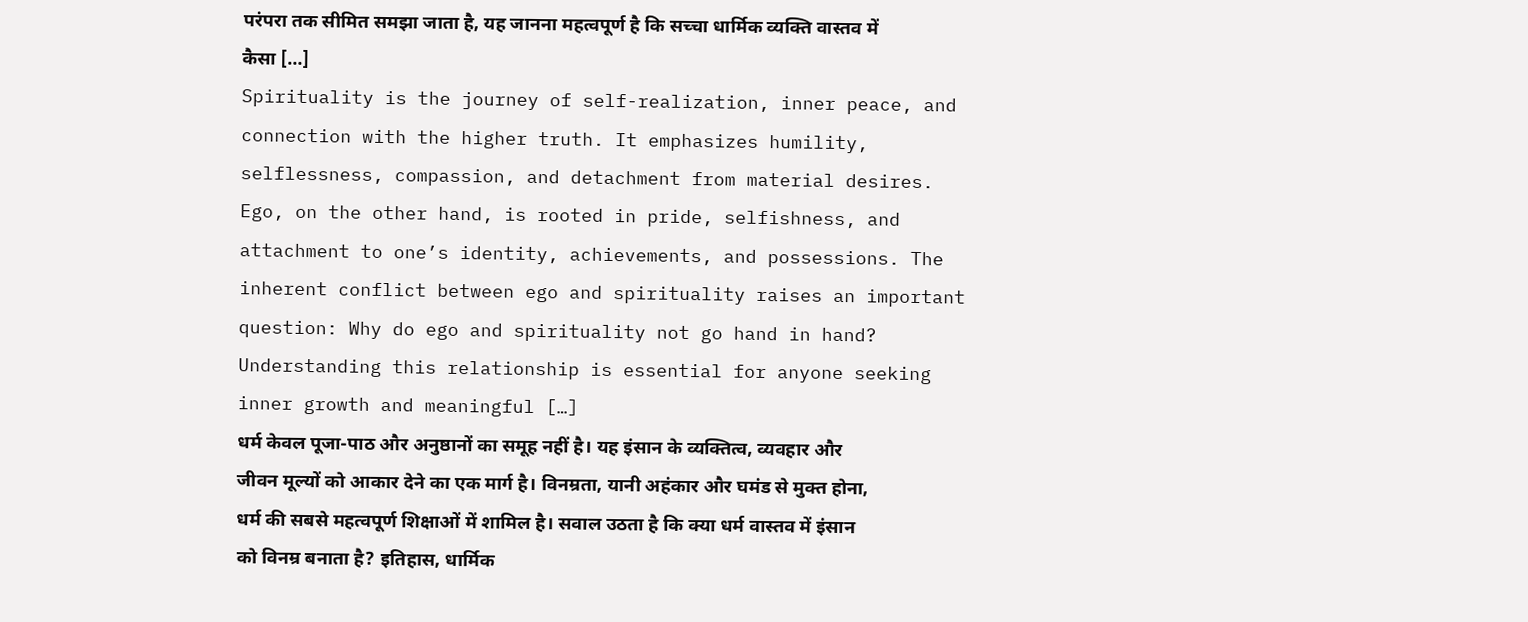परंपरा तक सीमित समझा जाता है, यह जानना महत्वपूर्ण है कि सच्चा धार्मिक व्यक्ति वास्तव में कैसा […]
Spirituality is the journey of self-realization, inner peace, and connection with the higher truth. It emphasizes humility, selflessness, compassion, and detachment from material desires. Ego, on the other hand, is rooted in pride, selfishness, and attachment to one’s identity, achievements, and possessions. The inherent conflict between ego and spirituality raises an important question: Why do ego and spirituality not go hand in hand? Understanding this relationship is essential for anyone seeking inner growth and meaningful […]
धर्म केवल पूजा-पाठ और अनुष्ठानों का समूह नहीं है। यह इंसान के व्यक्तित्व, व्यवहार और जीवन मूल्यों को आकार देने का एक मार्ग है। विनम्रता, यानी अहंकार और घमंड से मुक्त होना, धर्म की सबसे महत्वपूर्ण शिक्षाओं में शामिल है। सवाल उठता है कि क्या धर्म वास्तव में इंसान को विनम्र बनाता है? इतिहास, धार्मिक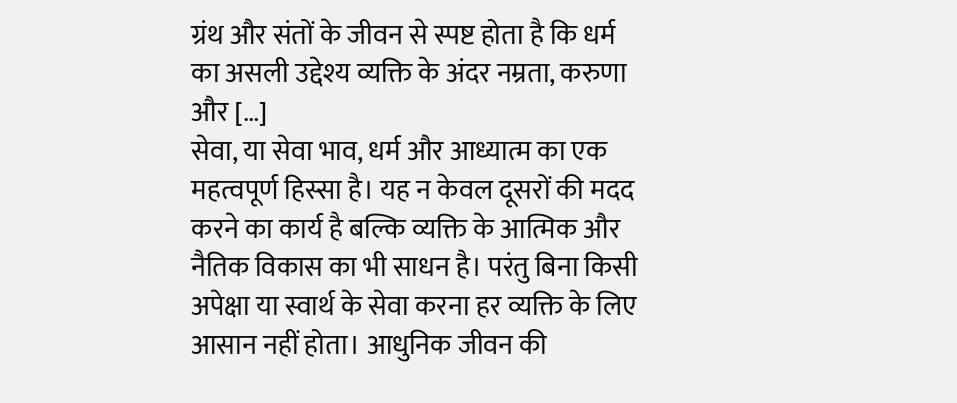ग्रंथ और संतों के जीवन से स्पष्ट होता है कि धर्म का असली उद्देश्य व्यक्ति के अंदर नम्रता, करुणा और […]
सेवा, या सेवा भाव, धर्म और आध्यात्म का एक महत्वपूर्ण हिस्सा है। यह न केवल दूसरों की मदद करने का कार्य है बल्कि व्यक्ति के आत्मिक और नैतिक विकास का भी साधन है। परंतु बिना किसी अपेक्षा या स्वार्थ के सेवा करना हर व्यक्ति के लिए आसान नहीं होता। आधुनिक जीवन की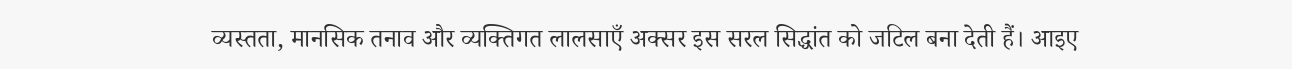व्यस्तता, मानसिक तनाव और व्यक्तिगत लालसाएँ अक्सर इस सरल सिद्धांत को जटिल बना देती हैं। आइए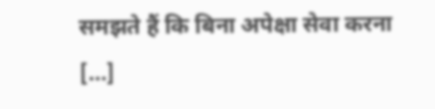समझते हैं कि बिना अपेक्षा सेवा करना […]